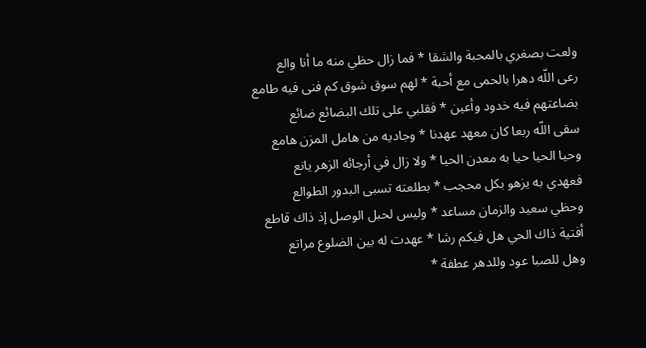ولعت بصغري بالمحبة والشقا * فما زال حظي منه ما أنا والع
رعى اللّه دهرا بالحمى مع أحبة * لهم سوق شوق كم فنى فيه طامع
بضاعتهم فيه خدود وأعين * فقلبي على تلك البضائع ضائع
سقى اللّه ربعا كان معهد عهدنا * وجاديه من هامل المزن هامع
وحيا الحيا حيا به معدن الحيا * ولا زال في أرجائه الزهر يانع
فعهدي به يزهو بكل محجب * بطلعته تسبى البدور الطوالع
وحظي سعيد والزمان مساعد * وليس لحبل الوصل إذ ذاك قاطع
أفتية ذاك الحي هل فيكم رشا * عهدت له بين الضلوع مراتع
وهل للصبا عود وللدهر عطفة *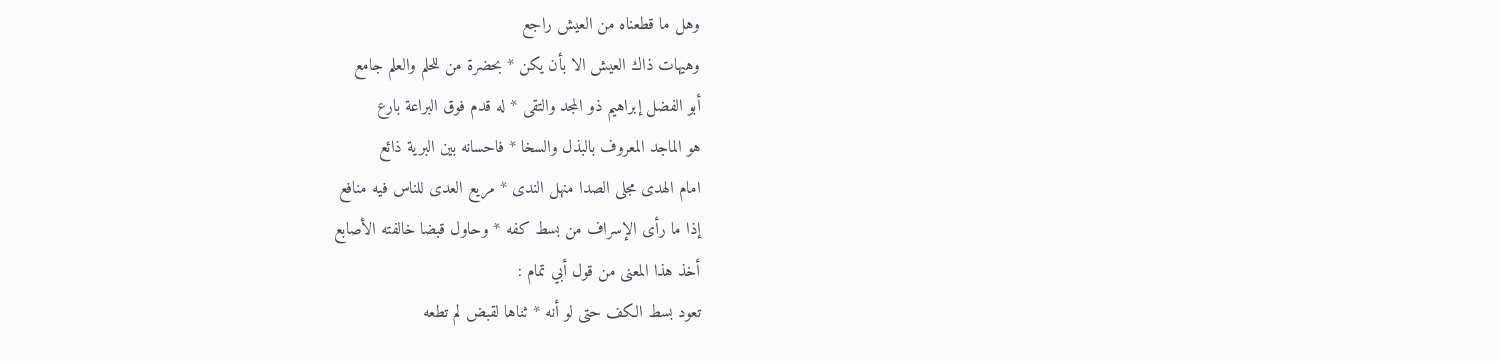وهل ما قطعناه من العيش راجع
وهيهات ذاك العيش الا بأن يكن * بحضرة من للحلم والعلم جامع
أبو الفضل إبراهيم ذو المجد والتقى * له قدم فوق البراعة بارع
هو الماجد المعروف بالبذل والسخا * فاحسانه بين البرية ذائع
امام الهدى مجلى الصدا منهل الندى * مريع العدى للناس فيه منافع
إذا ما رأى الإسراف من بسط كفه * وحاول قبضا خالفته الأصابع
أخذ هذا المعنى من قول أبي تمام :
تعود بسط الكف حتى لو أنه * ثناها لقبض لم تطعه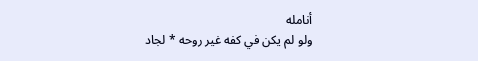أنامله
ولو لم يكن في كفه غير روحه * لجاد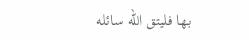بها فليتق اللّه سائله